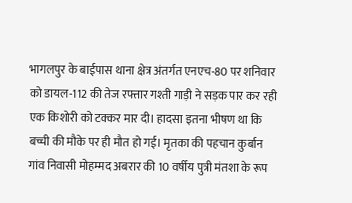भागलपुर के बाईपास थाना क्षेत्र अंतर्गत एनएच-80 पर शनिवार को डायल-112 की तेज रफ्तार गश्ती गाड़ी ने सड़क पार कर रही एक किशोरी को टक्कर मार दी। हादसा इतना भीषण था कि बच्ची की मौके पर ही मौत हो गई। मृतका की पहचान कुर्बान गांव निवासी मोहम्मद अबरार की 10 वर्षीय पुत्री मंतशा के रूप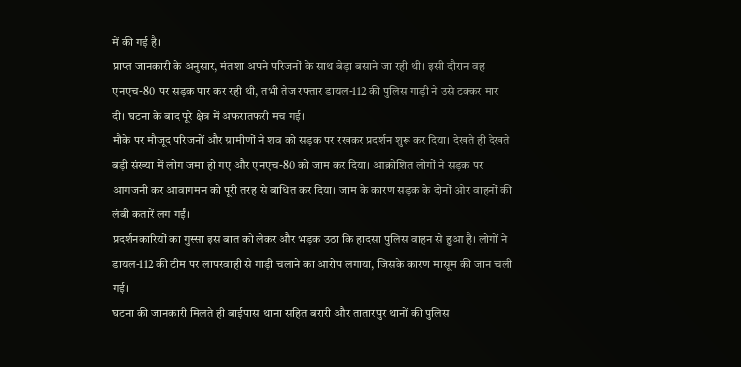में की गई है।
प्राप्त जानकारी के अनुसार, मंतशा अपने परिजनों के साथ बेड़ा बसाने जा रही थी। इसी दौरान वह एनएच-80 पर सड़क पार कर रही थी, तभी तेज रफ्तार डायल-112 की पुलिस गाड़ी ने उसे टक्कर मार दी। घटना के बाद पूरे क्षेत्र में अफरातफरी मच गई।
मौके पर मौजूद परिजनों और ग्रामीणों ने शव को सड़क पर रखकर प्रदर्शन शुरू कर दिया। देखते ही देखते बड़ी संख्या में लोग जमा हो गए और एनएच-80 को जाम कर दिया। आक्रोशित लोगों ने सड़क पर आगजनी कर आवागमन को पूरी तरह से बाधित कर दिया। जाम के कारण सड़क के दोनों ओर वाहनों की लंबी कतारें लग गईं।
प्रदर्शनकारियों का गुस्सा इस बात को लेकर और भड़क उठा कि हादसा पुलिस वाहन से हुआ है। लोगों ने डायल-112 की टीम पर लापरवाही से गाड़ी चलाने का आरोप लगाया, जिसके कारण मासूम की जान चली गई।
घटना की जानकारी मिलते ही बाईपास थाना सहित बरारी और तातारपुर थानों की पुलिस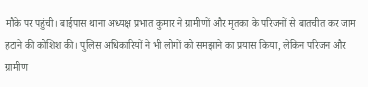मौके पर पहुंची। बाईपास थाना अध्यक्ष प्रभात कुमार ने ग्रामीणों और मृतका के परिजनों से बातचीत कर जाम हटाने की कोशिश की। पुलिस अधिकारियों ने भी लोगों को समझाने का प्रयास किया, लेकिन परिजन और ग्रामीण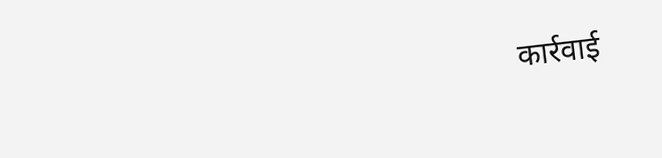कार्रवाई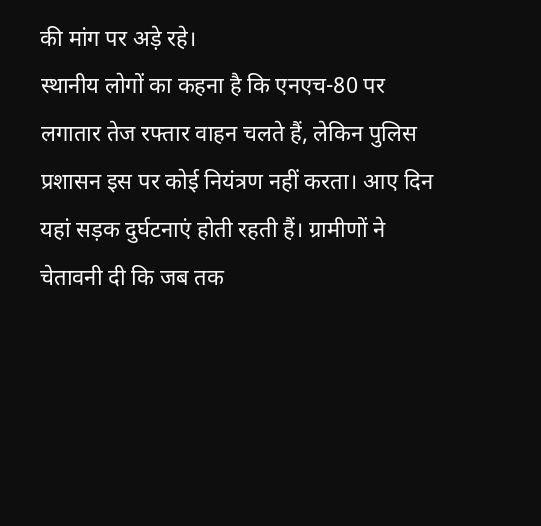की मांग पर अड़े रहे।
स्थानीय लोगों का कहना है कि एनएच-80 पर लगातार तेज रफ्तार वाहन चलते हैं, लेकिन पुलिस प्रशासन इस पर कोई नियंत्रण नहीं करता। आए दिन यहां सड़क दुर्घटनाएं होती रहती हैं। ग्रामीणों ने चेतावनी दी कि जब तक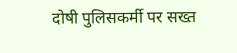दोषी पुलिसकर्मी पर सख्त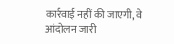कार्रवाई नहीं की जाएगी, वे आंदोलन जारी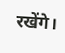रखेंगे।